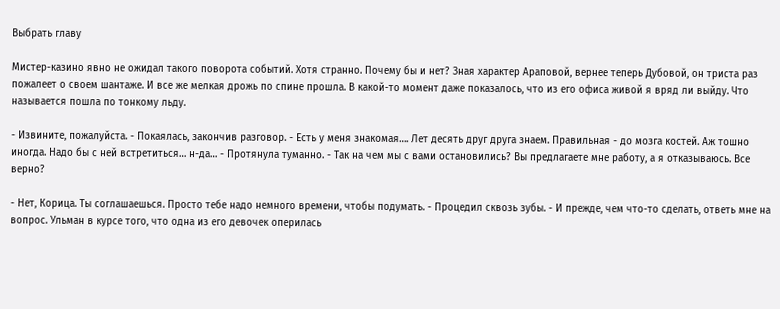Выбрать главу

Мистер-казино явно не ожидал такого поворота событий. Хотя странно. Почему бы и нет? Зная характер Араповой, вернее теперь Дубовой, он триста раз пожалеет о своем шантаже. И все же мелкая дрожь по спине прошла. В какой-то момент даже показалось, что из его офиса живой я вряд ли выйду. Что называется пошла по тонкому льду.

- Извините, пожалуйста. - Покаялась, закончив разговор. - Есть у меня знакомая…. Лет десять друг друга знаем. Правильная - до мозга костей. Аж тошно иногда. Надо бы с ней встретиться… н-да… - Протянула туманно. - Так на чем мы с вами остановились? Вы предлагаете мне работу, а я отказываюсь. Все верно?

- Нет, Корица. Ты соглашаешься. Просто тебе надо немного времени, чтобы подумать. - Процедил сквозь зубы. - И прежде, чем что-то сделать, ответь мне на вопрос. Ульман в курсе того, что одна из его девочек оперилась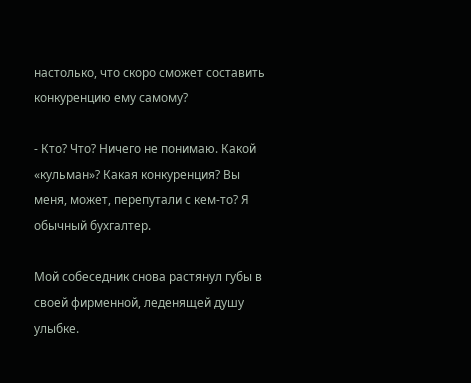настолько, что скоро сможет составить конкуренцию ему самому?

- Кто? Что? Ничего не понимаю. Какой «кульман»? Какая конкуренция? Вы меня, может, перепутали с кем-то? Я обычный бухгалтер.

Мой собеседник снова растянул губы в своей фирменной, леденящей душу улыбке.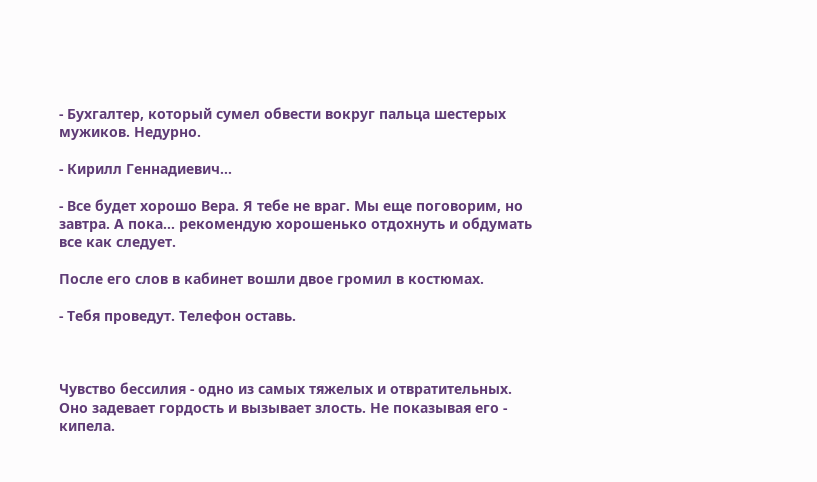- Бухгалтер, который сумел обвести вокруг пальца шестерых мужиков. Недурно.

- Кирилл Геннадиевич…

- Все будет хорошо Вера. Я тебе не враг. Мы еще поговорим, но завтра. А пока… рекомендую хорошенько отдохнуть и обдумать все как следует.

После его слов в кабинет вошли двое громил в костюмах.

- Тебя проведут. Телефон оставь.



Чувство бессилия - одно из самых тяжелых и отвратительных. Оно задевает гордость и вызывает злость. Не показывая его - кипела.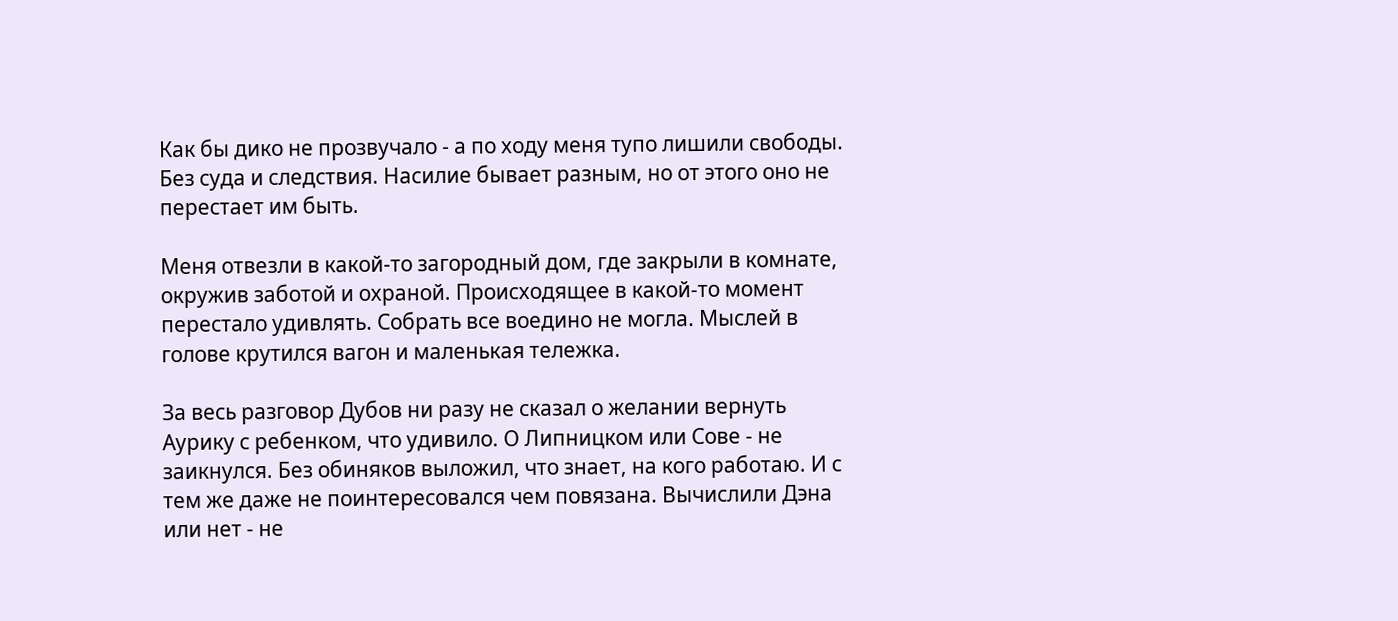Как бы дико не прозвучало - а по ходу меня тупо лишили свободы. Без суда и следствия. Насилие бывает разным, но от этого оно не перестает им быть.

Меня отвезли в какой-то загородный дом, где закрыли в комнате, окружив заботой и охраной. Происходящее в какой-то момент перестало удивлять. Собрать все воедино не могла. Мыслей в голове крутился вагон и маленькая тележка.

За весь разговор Дубов ни разу не сказал о желании вернуть Аурику с ребенком, что удивило. О Липницком или Сове - не заикнулся. Без обиняков выложил, что знает, на кого работаю. И с тем же даже не поинтересовался чем повязана. Вычислили Дэна или нет - не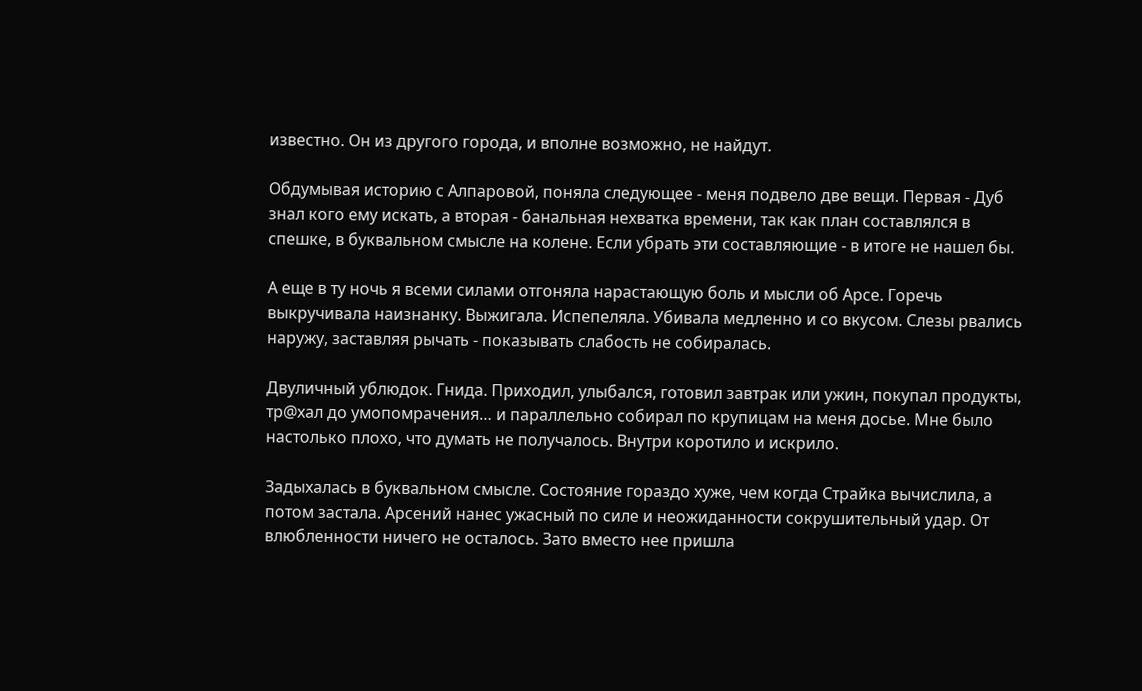известно. Он из другого города, и вполне возможно, не найдут.

Обдумывая историю с Алпаровой, поняла следующее - меня подвело две вещи. Первая - Дуб знал кого ему искать, а вторая - банальная нехватка времени, так как план составлялся в спешке, в буквальном смысле на колене. Если убрать эти составляющие - в итоге не нашел бы.

А еще в ту ночь я всеми силами отгоняла нарастающую боль и мысли об Арсе. Горечь выкручивала наизнанку. Выжигала. Испепеляла. Убивала медленно и со вкусом. Слезы рвались наружу, заставляя рычать - показывать слабость не собиралась.

Двуличный ублюдок. Гнида. Приходил, улыбался, готовил завтрак или ужин, покупал продукты, тр@хал до умопомрачения… и параллельно собирал по крупицам на меня досье. Мне было настолько плохо, что думать не получалось. Внутри коротило и искрило.

Задыхалась в буквальном смысле. Состояние гораздо хуже, чем когда Страйка вычислила, а потом застала. Арсений нанес ужасный по силе и неожиданности сокрушительный удар. От влюбленности ничего не осталось. Зато вместо нее пришла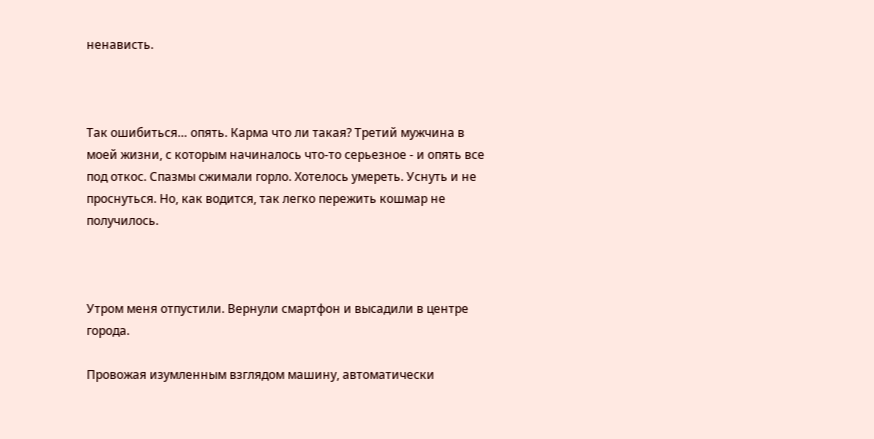ненависть.



Так ошибиться… опять. Карма что ли такая? Третий мужчина в моей жизни, с которым начиналось что-то серьезное - и опять все под откос. Спазмы сжимали горло. Хотелось умереть. Уснуть и не проснуться. Но, как водится, так легко пережить кошмар не получилось.



Утром меня отпустили. Вернули смартфон и высадили в центре города.

Провожая изумленным взглядом машину, автоматически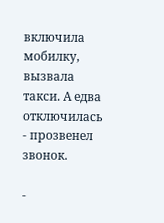включила мобилку, вызвала такси. А едва отключилась - прозвенел звонок.

-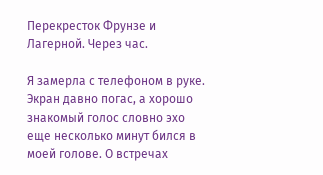Перекресток Фрунзе и Лагерной. Через час.

Я замерла с телефоном в руке. Экран давно погас, а хорошо знакомый голос словно эхо еще несколько минут бился в моей голове. О встречах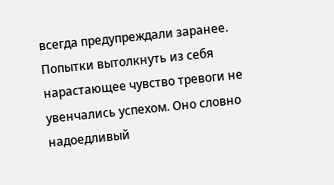всегда предупреждали заранее. Попытки вытолкнуть из себя нарастающее чувство тревоги не увенчались успехом. Оно словно надоедливый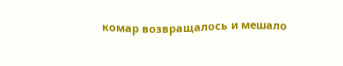комар возвращалось и мешало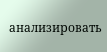анализировать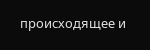происходящее и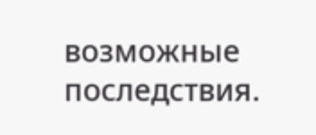возможные последствия.